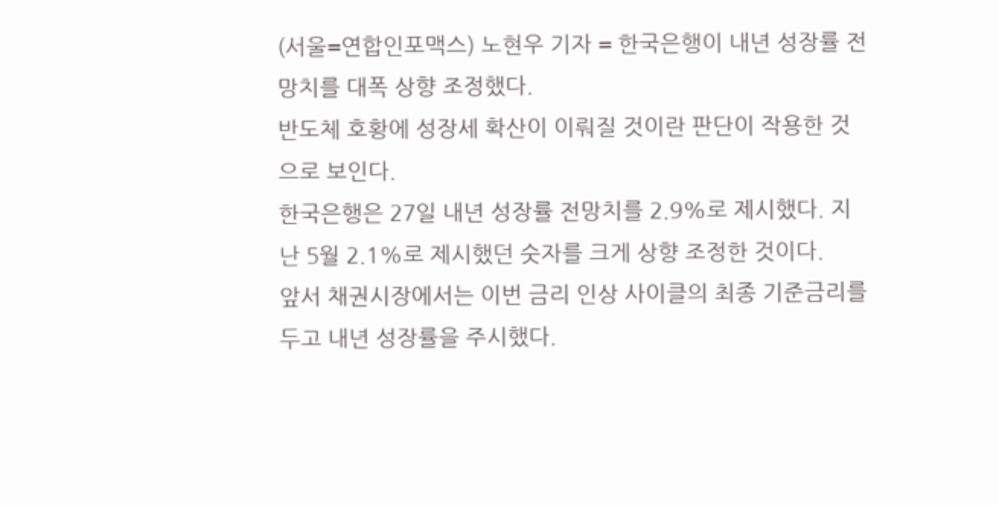(서울=연합인포맥스) 노현우 기자 = 한국은행이 내년 성장률 전망치를 대폭 상향 조정했다.
반도체 호황에 성장세 확산이 이뤄질 것이란 판단이 작용한 것으로 보인다.
한국은행은 27일 내년 성장률 전망치를 2.9%로 제시했다. 지난 5월 2.1%로 제시했던 숫자를 크게 상향 조정한 것이다.
앞서 채권시장에서는 이번 금리 인상 사이클의 최종 기준금리를 두고 내년 성장률을 주시했다.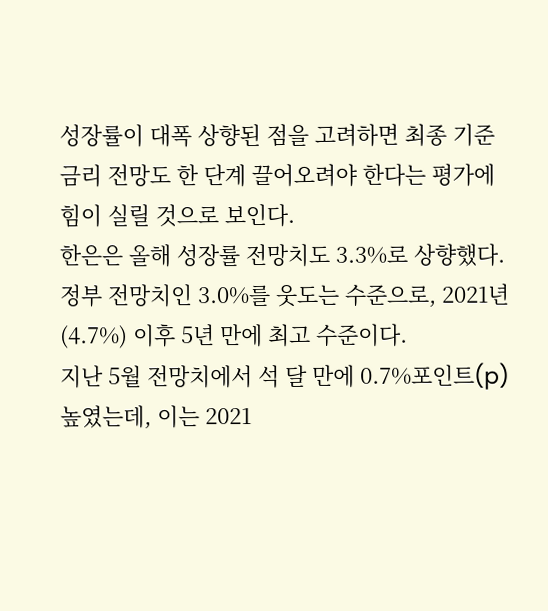성장률이 대폭 상향된 점을 고려하면 최종 기준금리 전망도 한 단계 끌어오려야 한다는 평가에 힘이 실릴 것으로 보인다.
한은은 올해 성장률 전망치도 3.3%로 상향했다. 정부 전망치인 3.0%를 웃도는 수준으로, 2021년(4.7%) 이후 5년 만에 최고 수준이다.
지난 5월 전망치에서 석 달 만에 0.7%포인트(p) 높였는데, 이는 2021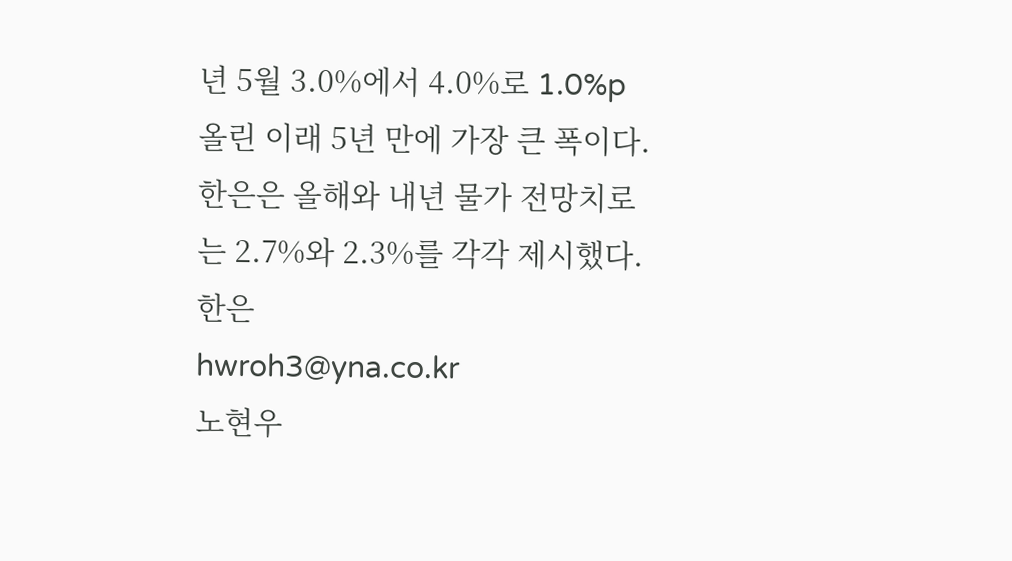년 5월 3.0%에서 4.0%로 1.0%p 올린 이래 5년 만에 가장 큰 폭이다.
한은은 올해와 내년 물가 전망치로는 2.7%와 2.3%를 각각 제시했다.
한은
hwroh3@yna.co.kr
노현우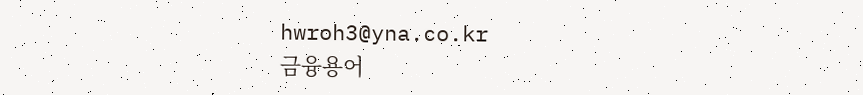hwroh3@yna.co.kr
금융용어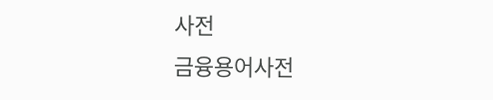사전
금융용어사전